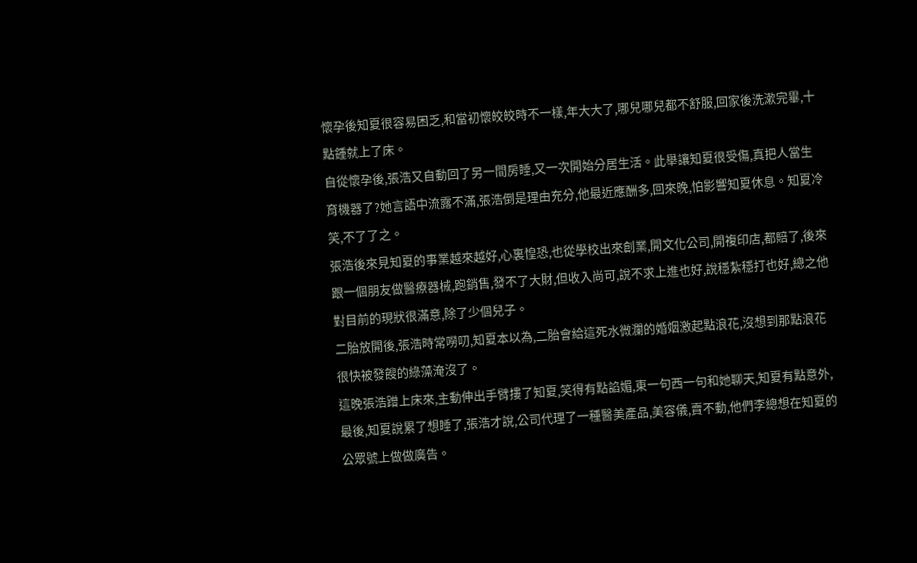懷孕後知夏很容易困乏,和當初懷皎皎時不一樣,年大大了,哪兒哪兒都不舒服,回家後洗漱完畢,十點鍾就上了床。
自從懷孕後,張浩又自動回了另一間房睡,又一次開始分居生活。此舉讓知夏很受傷,真把人當生育機器了?她言語中流露不滿,張浩倒是理由充分,他最近應酬多,回來晚,怕影響知夏休息。知夏冷笑,不了了之。
張浩後來見知夏的事業越來越好,心裏惶恐,也從學校出來創業,開文化公司,開複印店,都賠了,後來跟一個朋友做醫療器械,跑銷售,發不了大財,但收入尚可,說不求上進也好,說穩紮穩打也好,總之他對目前的現狀很滿意,除了少個兒子。
二胎放開後,張浩時常嘮叨,知夏本以為,二胎會給這死水微瀾的婚姻激起點浪花,沒想到那點浪花很快被發餿的綠藻淹沒了。
這晚張浩蹭上床來,主動伸出手臂摟了知夏,笑得有點諂媚,東一句西一句和她聊天,知夏有點意外,最後,知夏說累了想睡了,張浩才說,公司代理了一種醫美產品,美容儀,賣不動,他們李總想在知夏的公眾號上做做廣告。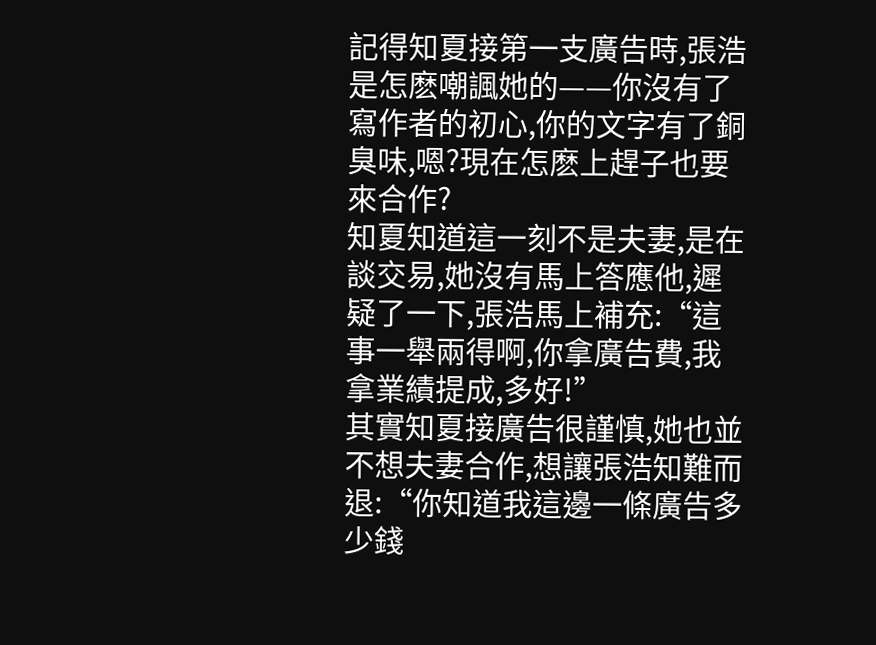記得知夏接第一支廣告時,張浩是怎麽嘲諷她的——你沒有了寫作者的初心,你的文字有了銅臭味,嗯?現在怎麽上趕子也要來合作?
知夏知道這一刻不是夫妻,是在談交易,她沒有馬上答應他,遲疑了一下,張浩馬上補充:“這事一舉兩得啊,你拿廣告費,我拿業績提成,多好!”
其實知夏接廣告很謹慎,她也並不想夫妻合作,想讓張浩知難而退:“你知道我這邊一條廣告多少錢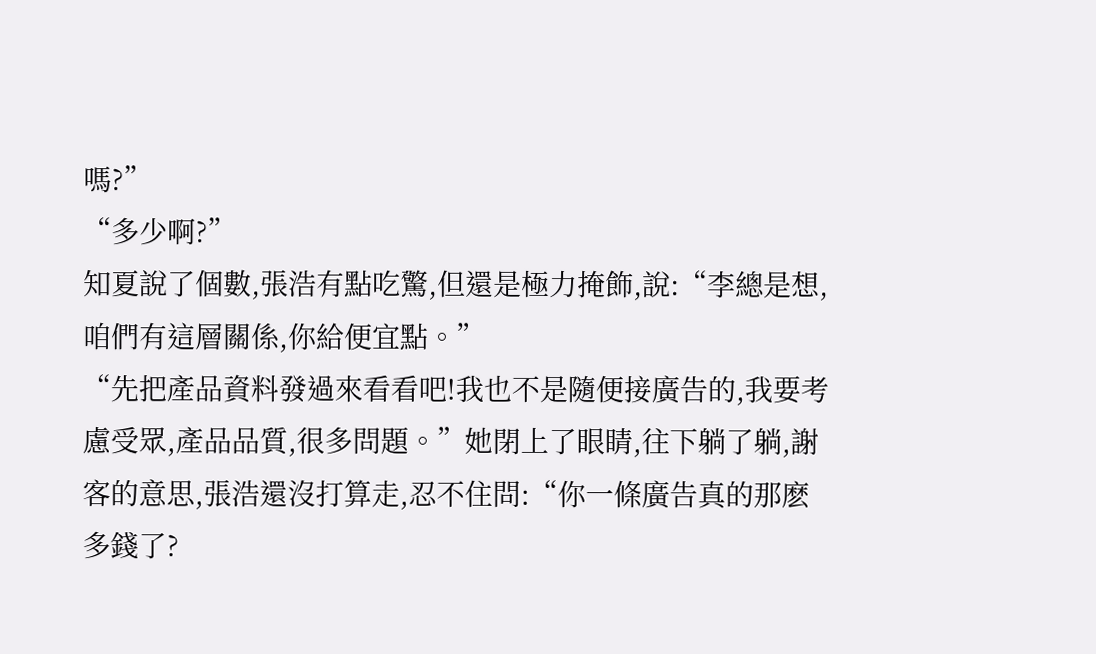嗎?”
“多少啊?”
知夏說了個數,張浩有點吃驚,但還是極力掩飾,說:“李總是想,咱們有這層關係,你給便宜點。”
“先把產品資料發過來看看吧!我也不是隨便接廣告的,我要考慮受眾,產品品質,很多問題。”她閉上了眼睛,往下躺了躺,謝客的意思,張浩還沒打算走,忍不住問:“你一條廣告真的那麽多錢了?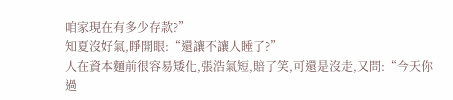咱家現在有多少存款?”
知夏沒好氣,睜開眼:“還讓不讓人睡了?”
人在資本麵前很容易矮化,張浩氣短,賠了笑,可還是沒走,又問:“今天你過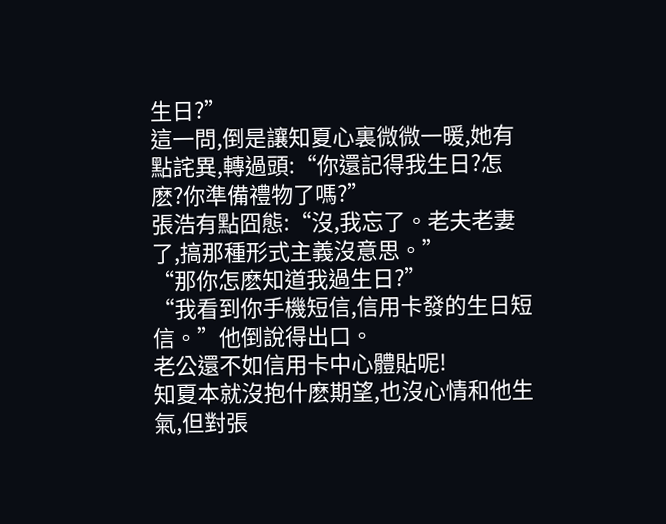生日?”
這一問,倒是讓知夏心裏微微一暖,她有點詫異,轉過頭:“你還記得我生日?怎麽?你準備禮物了嗎?”
張浩有點囧態:“沒,我忘了。老夫老妻了,搞那種形式主義沒意思。”
“那你怎麽知道我過生日?”
“我看到你手機短信,信用卡發的生日短信。”他倒說得出口。
老公還不如信用卡中心體貼呢!
知夏本就沒抱什麽期望,也沒心情和他生氣,但對張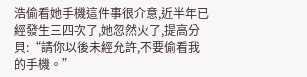浩偷看她手機這件事很介意,近半年已經發生三四次了,她忽然火了,提高分貝:“請你以後未經允許,不要偷看我的手機。”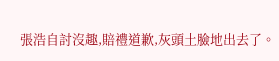張浩自討沒趣,賠禮道歉,灰頭土臉地出去了。